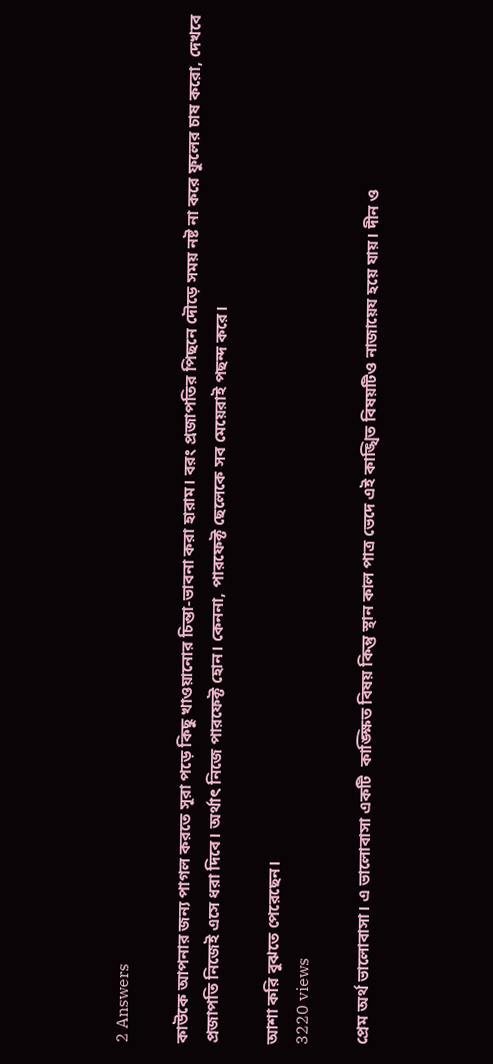2 Answers

কাউকে আপনার জন‍্য পাগল করতে সূরা পড়ে কিছু খাওয়ানোর চিন্তা-ভাবনা করা হারাম। বরং প্রজাপতির পিছনে দৌড়ে সময় নষ্ট না করে ফুলের চাষ করো, দেখবে প্রজাপতি নিজেই এসে ধরা দিবে। অর্থাৎ নিজে পারফেক্ট হোন। কেননা, পারফেক্ট ছেলেকে সব মেয়েরাই পছন্দ করে।

আশা করি বুঝতে পেরেছেন।
3220 views

প্রেম অর্থ ভালোবাসা। এ ভালোবাসা একটি  কাঙ্ক্ষিত বিষয় কিন্তু স্থান কাল পাত্র ভেদে এই কাঙ্খিত বিষয়টিও নাজায়েয হয়ে যায়। দীন ও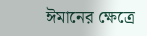ঈমানের ক্ষেত্রে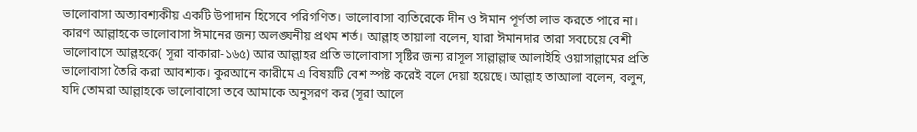ভালোবাসা অত্যাবশ্যকীয় একটি উপাদান হিসেবে পরিগণিত। ভালোবাসা ব্যতিরেকে দীন ও ঈমান পূর্ণতা লাভ করতে পারে না। কারণ আল্লাহকে ভালোবাসা ঈমানের জন্য অলঙ্ঘনীয় প্রথম শর্ত। আল্লাহ তা‌য়ালা বলেন, যারা ঈমানদার তারা সবচেয়ে বেশী ভালোবাসে আল্লহকে( সূরা বাকারা-১৬৫) আর আল্লাহর প্রতি ভালোবাসা সৃষ্টির জন্য রাসূল সাল্লাল্লাহু আলাইহি ওয়াসাল্লামের প্রতি ভালোবাসা তৈরি করা আবশ্যক। কুরআনে কারীমে এ বিষয়টি বেশ স্পষ্ট করেই বলে দেয়া হয়েছে। আল্লাহ তাআলা বলেন, বলুন, যদি তোমরা আল্লাহকে ভালোবাসো তবে আমাকে অনুসরণ কর (সূরা আলে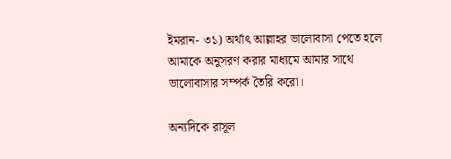ইমরান- ৩১) অর্থাৎ আল্লাহর ভালোবাসা পেতে হলে আমাকে অনুসরণ করার মাধ্যমে আমার সাথে ভালোবাসার সম্পর্ক তৈরি করো।

অন্যদিকে রাসূল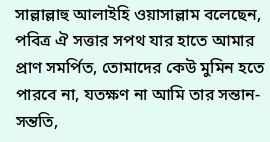সাল্লাল্লাহু আলাইহি ওয়াসাল্লাম বলেছেন, পবিত্র ঐ সত্তার সপথ যার হাতে আমার প্রাণ সমর্পিত, তোমাদের কেউ মুমিন হতে পারবে না, যতক্ষণ না আমি তার সন্তান-সন্ততি,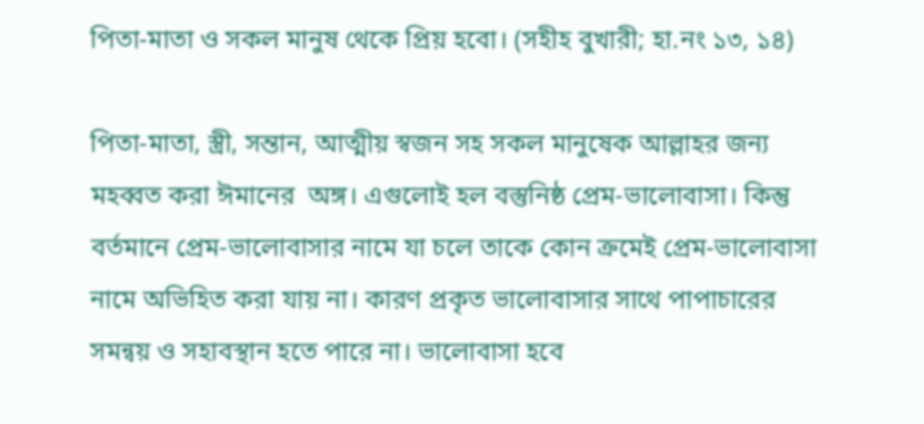পিতা-মাতা ও সকল মানুষ থেকে প্রিয় হবো। (সহীহ বুখারী; হা.নং ১৩, ১৪)

পিতা-মাতা, স্ত্রী, সন্তান, আত্মীয় স্বজন সহ সকল মানুষেক আল্লাহর জন্য মহব্বত করা ঈমানের  অঙ্গ। এগুলোই হল বস্তুনিষ্ঠ প্রেম-ভালোবাসা। কিন্তু বর্তমানে প্রেম-ভালোবাসার নামে যা চলে তাকে কোন ক্রমেই প্রেম-ভালোবাসা নামে অভিহিত করা যায় না। কারণ প্রকৃত ভালোবাসার সাথে পাপাচারের সমন্বয় ও সহাবস্থান হতে পারে না। ভালোবাসা হবে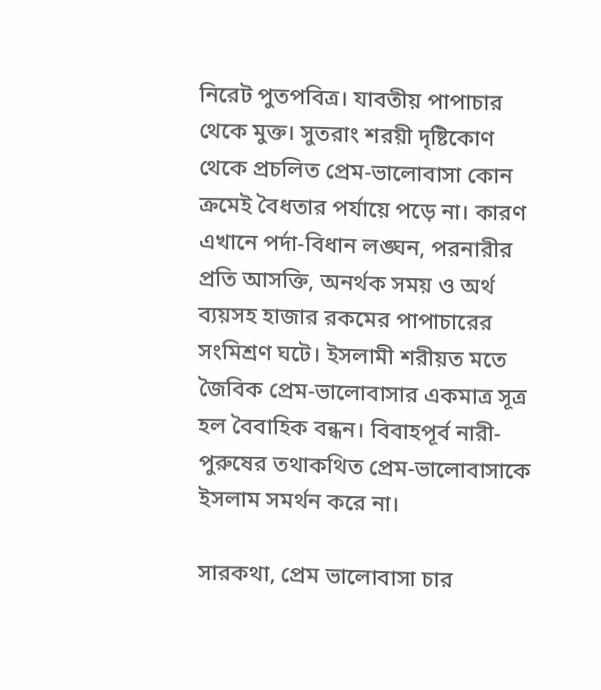নিরেট পুতপবিত্র। যাবতীয় পাপাচার থেকে মুক্ত। সুতরাং শরয়ী দৃষ্টিকোণ থেকে প্রচলিত প্রেম-ভালোবাসা কোন ক্রমেই বৈধতার পর্যায়ে পড়ে না। কারণ এখানে পর্দা-বিধান লঙ্ঘন, পরনারীর প্রতি আসক্তি, অনর্থক সময় ও অর্থ ব্যয়সহ হাজার রকমের পাপাচারের সংমিশ্রণ ঘটে। ইসলামী শরীয়ত মতে জৈবিক প্রেম-ভালোবাসার একমাত্র সূত্র হল বৈবাহিক বন্ধন। বিবাহপূর্ব নারী-পুরুষের তথাকথিত প্রেম-ভালোবাসাকে ইসলাম সমর্থন করে না।

সারকথা, প্রেম ভালোবাসা চার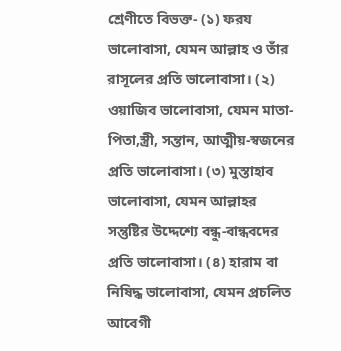শ্রেণীতে বিভক্ত- (১) ফরয ভালোবাসা, যেমন আল্লাহ ও তাঁর রাসূলের প্রতি ভালোবাসা। (২) ওয়াজিব ভালোবাসা, যেমন মাতা-পিতা,স্ত্রী, সন্তান, আত্মীয়-স্বজনের প্রতি ভালোবাসা। (৩) মুস্তাহাব ভালোবাসা, যেমন আল্লাহর সন্তুষ্টির উদ্দেশ্যে বন্ধু-বান্ধবদের প্রতি ভালোবাসা। (৪) হারাম বা নিষিদ্ধ ভালোবাসা, যেমন প্রচলিত আবেগী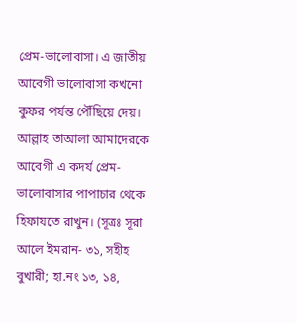প্রেম-ভালোবাসা। এ জাতীয় আবেগী ভালোবাসা কখনো কুফর পর্যন্ত পৌঁছিয়ে দেয়। আল্লাহ ত‌াআলা আমাদেরকে আবেগী এ কদর্য প্রেম-ভালোবাসার পাপাচার থেকে হিফাযতে রাখুন। (সূত্রঃ সূরা আলে ইমরান- ৩১, সহীহ বুখারী; হা.নং ১৩, ১৪,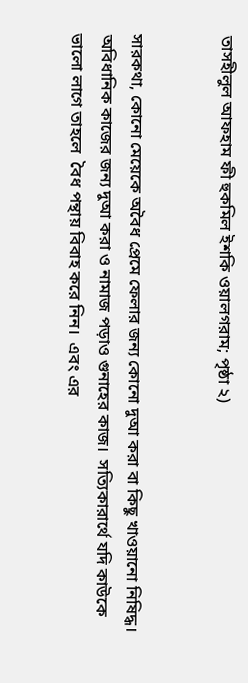তাসহীলুল আফহাম ফী হুকমিল ইশকি ওয়ালগরাম; পৃষ্ঠা ২)


সারকথা, কোনো মেয়েকে অবৈধ প্রেমে ফেলার জন্য কোনো দুআ করা বা কিছু খাওয়ানো নিষিদ্ধ।  অবিধানিক কাজের জন্য দুআ করা ও নামাজ পড়াও গুনাহের কাজ।  সত্যিকারার্থে যদি কাউকে ভালো লাগে তাহলে  বৈধ পন্থায় বিবাহ করে নিন।  এবং এর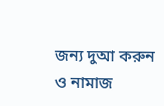জন্য দুআ করুন ও নামাজ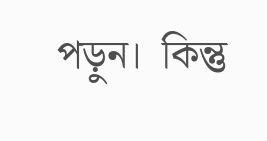পড়ুন।  কিন্তু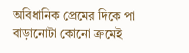অবিধানিক প্রেমের দিকে পা বাড়ানোটা কোনো ক্রমেই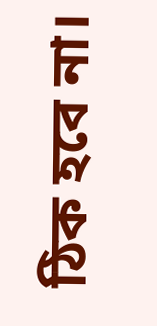ঠিক হবে না।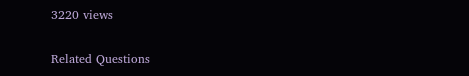3220 views

Related Questions